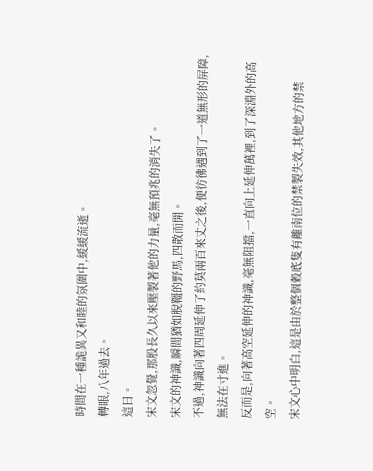時間在一種詭異又和睦的氛圍中,緩緩流逝。
轉眼,八年過去。
這日。
宋文忽覺,那股長久以來壓製著他的力量,毫無預兆的消失了。
宋文的神識,瞬間猶如脫韁的野馬,四散而開。
不過,神識向著四周延伸了約莫兩百來丈之後,便彷彿遇到了一道無形的屏障,無法在寸進。
反而是,向著高空延伸的神識,毫無阻擋,一直向上延伸萬裡,到了深淵外的高空。
宋文心中明白,這是由於整個穀底隻有離南位的禁製失效,其他地方的禁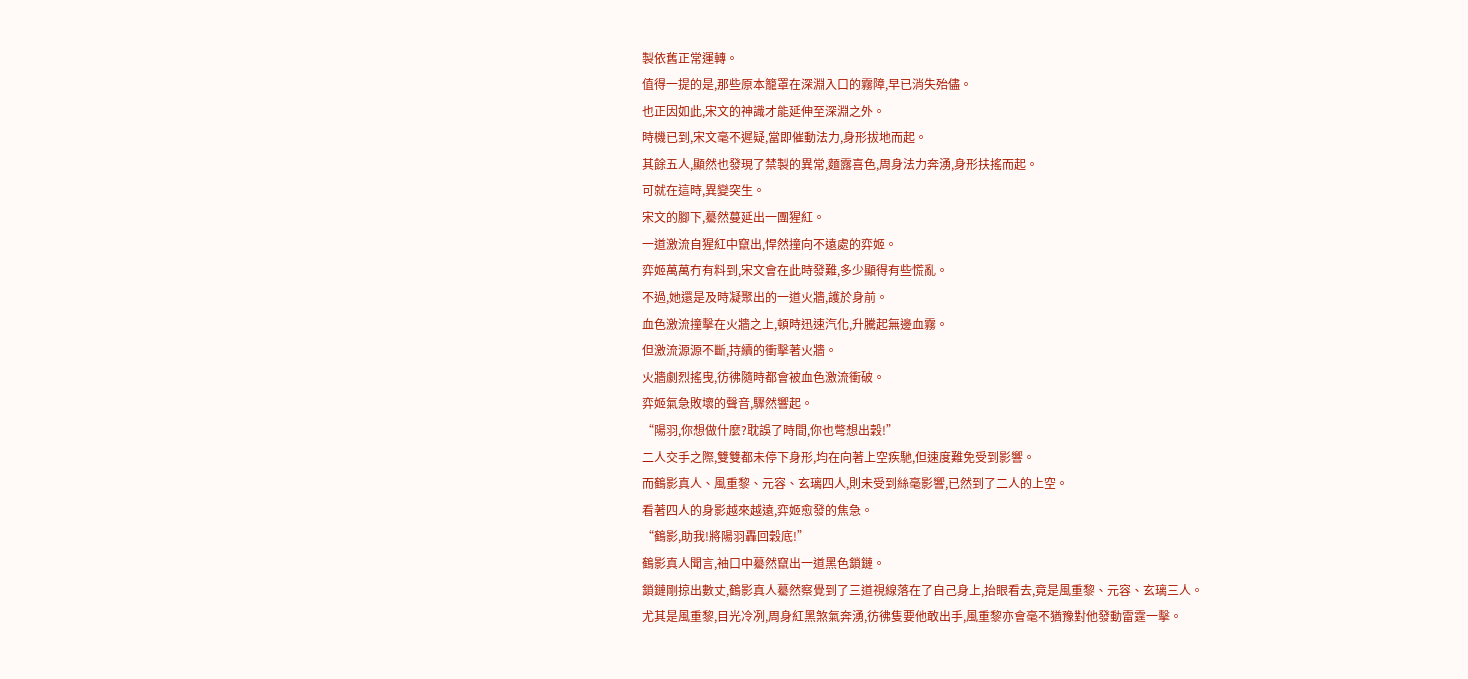製依舊正常運轉。
值得一提的是,那些原本籠罩在深淵入口的霧障,早已消失殆儘。
也正因如此,宋文的神識才能延伸至深淵之外。
時機已到,宋文毫不遲疑,當即催動法力,身形拔地而起。
其餘五人,顯然也發現了禁製的異常,麵露喜色,周身法力奔湧,身形扶搖而起。
可就在這時,異變突生。
宋文的腳下,驀然蔓延出一團猩紅。
一道激流自猩紅中竄出,悍然撞向不遠處的弈姬。
弈姬萬萬冇有料到,宋文會在此時發難,多少顯得有些慌亂。
不過,她還是及時凝聚出的一道火牆,護於身前。
血色激流撞擊在火牆之上,頓時迅速汽化,升騰起無邊血霧。
但激流源源不斷,持續的衝擊著火牆。
火牆劇烈搖曳,彷彿隨時都會被血色激流衝破。
弈姬氣急敗壞的聲音,驟然響起。
“陽羽,你想做什麼?耽誤了時間,你也彆想出穀!”
二人交手之際,雙雙都未停下身形,均在向著上空疾馳,但速度難免受到影響。
而鶴影真人、風重黎、元容、玄璃四人,則未受到絲毫影響,已然到了二人的上空。
看著四人的身影越來越遠,弈姬愈發的焦急。
“鶴影,助我!將陽羽轟回穀底!”
鶴影真人聞言,袖口中驀然竄出一道黑色鎖鏈。
鎖鏈剛掠出數丈,鶴影真人驀然察覺到了三道視線落在了自己身上,抬眼看去,竟是風重黎、元容、玄璃三人。
尤其是風重黎,目光冷冽,周身紅黑煞氣奔湧,彷彿隻要他敢出手,風重黎亦會毫不猶豫對他發動雷霆一擊。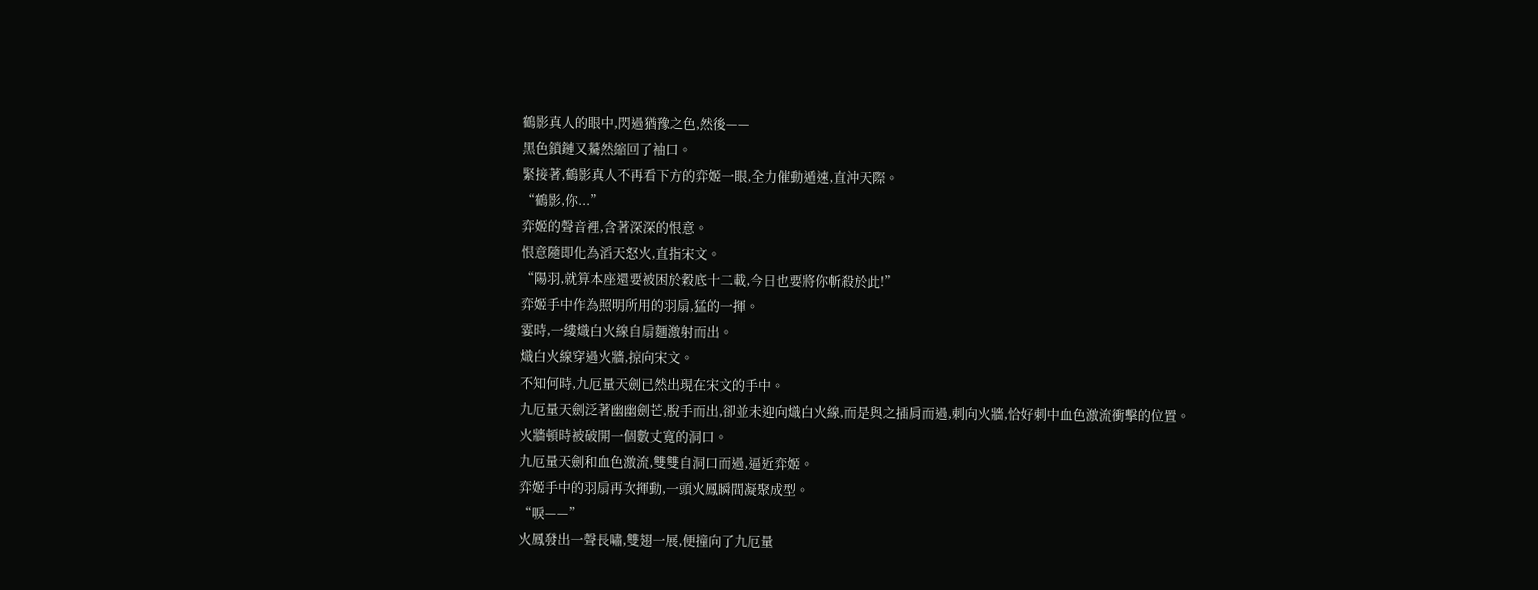鶴影真人的眼中,閃過猶豫之色,然後——
黑色鎖鏈又驀然縮回了袖口。
緊接著,鶴影真人不再看下方的弈姬一眼,全力催動遁速,直沖天際。
“鶴影,你...”
弈姬的聲音裡,含著深深的恨意。
恨意隨即化為滔天怒火,直指宋文。
“陽羽,就算本座還要被困於穀底十二載,今日也要將你斬殺於此!”
弈姬手中作為照明所用的羽扇,猛的一揮。
霎時,一縷熾白火線自扇麵激射而出。
熾白火線穿過火牆,掠向宋文。
不知何時,九厄量天劍已然出現在宋文的手中。
九厄量天劍泛著幽幽劍芒,脫手而出,卻並未迎向熾白火線,而是與之插肩而過,刺向火牆,恰好刺中血色激流衝擊的位置。
火牆頓時被破開一個數丈寬的洞口。
九厄量天劍和血色激流,雙雙自洞口而過,逼近弈姬。
弈姬手中的羽扇再次揮動,一頭火鳳瞬間凝聚成型。
“唳——”
火鳳發出一聲長嘯,雙翅一展,便撞向了九厄量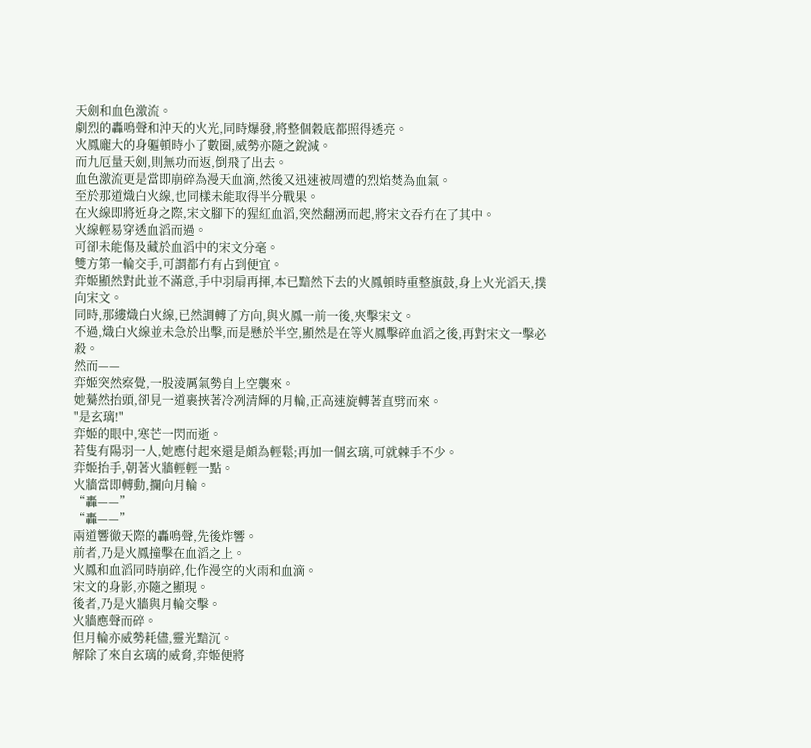天劍和血色激流。
劇烈的轟鳴聲和沖天的火光,同時爆發,將整個穀底都照得透亮。
火鳳龐大的身軀頓時小了數圈,威勢亦隨之銳減。
而九厄量天劍,則無功而返,倒飛了出去。
血色激流更是當即崩碎為漫天血滴,然後又迅速被周遭的烈焰焚為血氣。
至於那道熾白火線,也同樣未能取得半分戰果。
在火線即將近身之際,宋文腳下的猩紅血滔,突然翻湧而起,將宋文吞冇在了其中。
火線輕易穿透血滔而過。
可卻未能傷及藏於血滔中的宋文分毫。
雙方第一輪交手,可謂都冇有占到便宜。
弈姬顯然對此並不滿意,手中羽扇再揮,本已黯然下去的火鳳頓時重整旗鼓,身上火光滔天,撲向宋文。
同時,那縷熾白火線,已然調轉了方向,與火鳳一前一後,夾擊宋文。
不過,熾白火線並未急於出擊,而是懸於半空,顯然是在等火鳳擊碎血滔之後,再對宋文一擊必殺。
然而——
弈姬突然察覺,一股淩厲氣勢自上空襲來。
她驀然抬頭,卻見一道裹挾著冷冽清輝的月輪,正高速旋轉著直劈而來。
"是玄璃!"
弈姬的眼中,寒芒一閃而逝。
若隻有陽羽一人,她應付起來還是頗為輕鬆;再加一個玄璃,可就棘手不少。
弈姬抬手,朝著火牆輕輕一點。
火牆當即轉動,攔向月輪。
“轟——”
“轟——”
兩道響徹天際的轟鳴聲,先後炸響。
前者,乃是火鳳撞擊在血滔之上。
火鳳和血滔同時崩碎,化作漫空的火雨和血滴。
宋文的身影,亦隨之顯現。
後者,乃是火牆與月輪交擊。
火牆應聲而碎。
但月輪亦威勢耗儘,靈光黯沉。
解除了來自玄璃的威脅,弈姬便將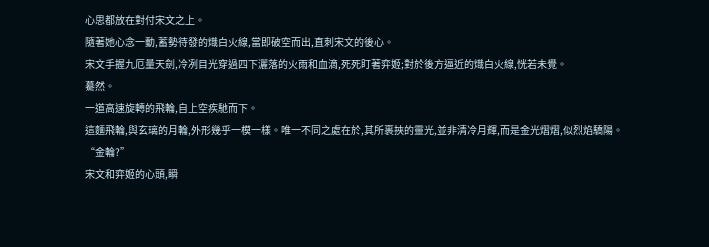心思都放在對付宋文之上。
隨著她心念一動,蓄勢待發的熾白火線,當即破空而出,直刺宋文的後心。
宋文手握九厄量天劍,冷冽目光穿過四下灑落的火雨和血滴,死死盯著弈姬;對於後方逼近的熾白火線,恍若未覺。
驀然。
一道高速旋轉的飛輪,自上空疾馳而下。
這麵飛輪,與玄璃的月輪,外形幾乎一模一樣。唯一不同之處在於,其所裹挾的靈光,並非清冷月輝,而是金光熠熠,似烈焰驕陽。
“金輪?”
宋文和弈姬的心頭,瞬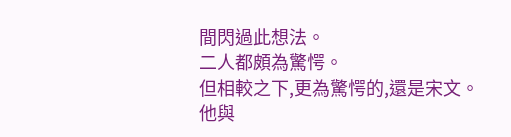間閃過此想法。
二人都頗為驚愕。
但相較之下,更為驚愕的,還是宋文。
他與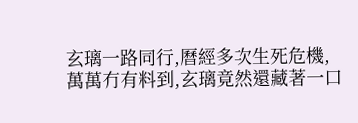玄璃一路同行,曆經多次生死危機,萬萬冇有料到,玄璃竟然還藏著一口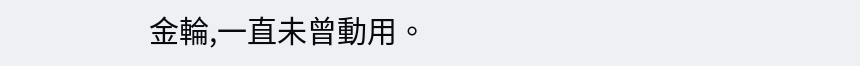金輪,一直未曾動用。